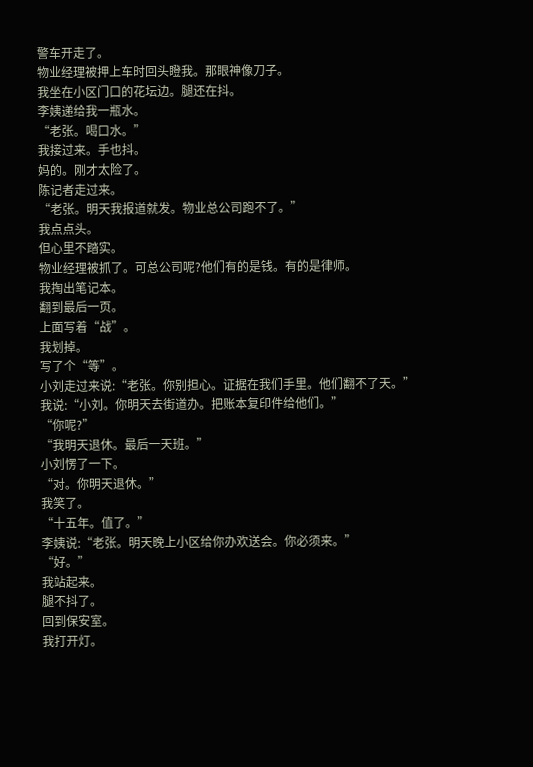警车开走了。
物业经理被押上车时回头瞪我。那眼神像刀子。
我坐在小区门口的花坛边。腿还在抖。
李姨递给我一瓶水。
“老张。喝口水。”
我接过来。手也抖。
妈的。刚才太险了。
陈记者走过来。
“老张。明天我报道就发。物业总公司跑不了。”
我点点头。
但心里不踏实。
物业经理被抓了。可总公司呢?他们有的是钱。有的是律师。
我掏出笔记本。
翻到最后一页。
上面写着“战”。
我划掉。
写了个“等”。
小刘走过来说:“老张。你别担心。证据在我们手里。他们翻不了天。”
我说:“小刘。你明天去街道办。把账本复印件给他们。”
“你呢?”
“我明天退休。最后一天班。”
小刘愣了一下。
“对。你明天退休。”
我笑了。
“十五年。值了。”
李姨说:“老张。明天晚上小区给你办欢送会。你必须来。”
“好。”
我站起来。
腿不抖了。
回到保安室。
我打开灯。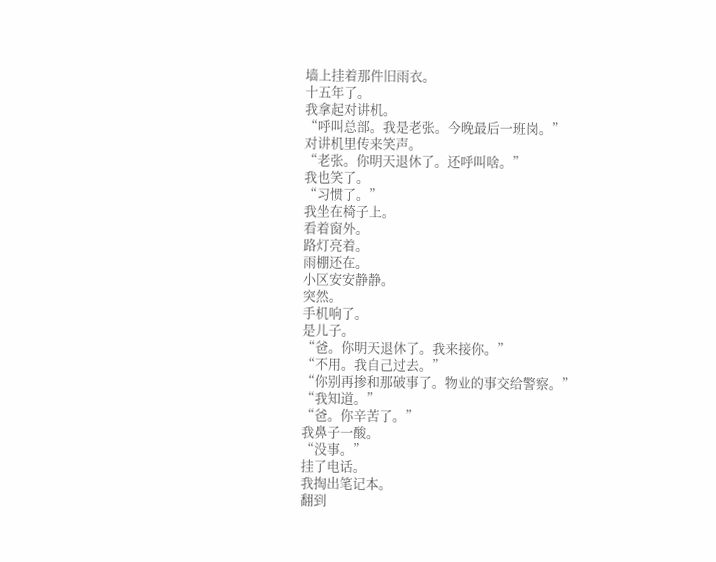墙上挂着那件旧雨衣。
十五年了。
我拿起对讲机。
“呼叫总部。我是老张。今晚最后一班岗。”
对讲机里传来笑声。
“老张。你明天退休了。还呼叫啥。”
我也笑了。
“习惯了。”
我坐在椅子上。
看着窗外。
路灯亮着。
雨棚还在。
小区安安静静。
突然。
手机响了。
是儿子。
“爸。你明天退休了。我来接你。”
“不用。我自己过去。”
“你别再掺和那破事了。物业的事交给警察。”
“我知道。”
“爸。你辛苦了。”
我鼻子一酸。
“没事。”
挂了电话。
我掏出笔记本。
翻到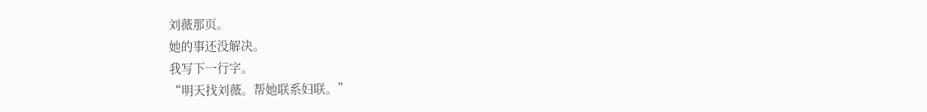刘薇那页。
她的事还没解决。
我写下一行字。
“明天找刘薇。帮她联系妇联。”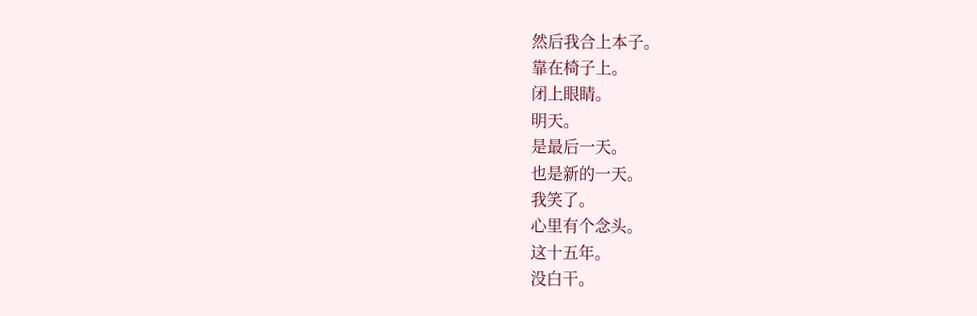然后我合上本子。
靠在椅子上。
闭上眼睛。
明天。
是最后一天。
也是新的一天。
我笑了。
心里有个念头。
这十五年。
没白干。